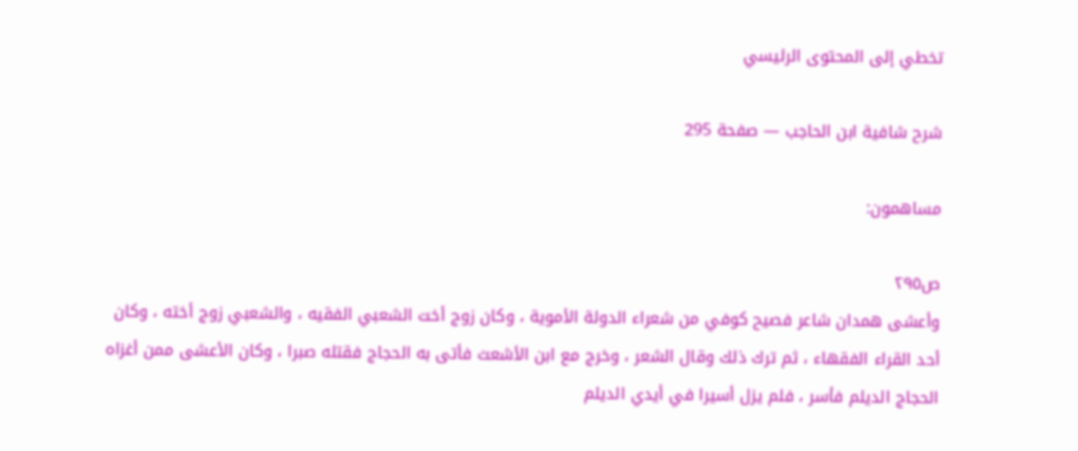تخطي إلى المحتوى الرئيسي

شرح شافية ابن الحاجب — صفحة 295

مساهمون:

ص٢٩٥
وأعشى همدان شاعر فصيح كوفي من شعراء الدولة الأموية ، وكان زوج أخت الشعبي الفقيه ، والشعبي زوج أخته ، وكان أحد القراء الفقهاء ، ثم ترك ذلك وقال الشعر ، وخرج مع ابن الأشعث فأتى به الحجاج فقتله صبرا ، وكان الأعشى ممن أغزاه الحجاج الديلم فأسر ، فلم يزل أسيرا في أيدي الديلم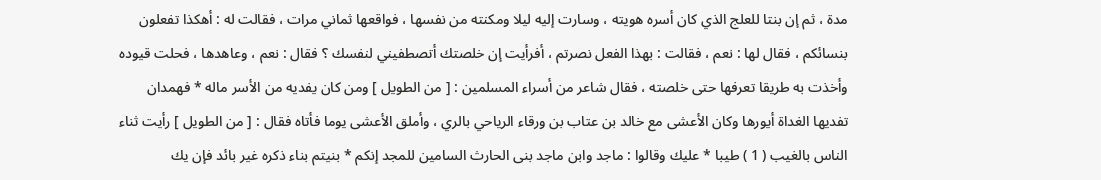مدة ، ثم إن بنتا للعلج الذي كان أسره هويته ، وسارت إليه ليلا ومكنته من نفسها ، فواقعها ثماني مرات ، فقالت له : أهكذا تفعلون بنسائكم ، فقال لها : نعم ، فقالت : بهذا الفعل نصرتم ، أفرأيت إن خلصتك أتصطفيني لنفسك ؟ فقال : نعم ، وعاهدها ، فحلت قيوده وأخذت به طريقا تعرفها حتى خلصته ، فقال شاعر من أسراء المسلمين : [ من الطويل ] ومن كان يفديه من الأسر ماله * فهمدان تفديها الغداة أيورها وكان الأعشى مع خالد بن عتاب بن ورقاء الرياحي بالري ، وأملق الأعشى يوما فأتاه فقال : [ من الطويل ] رأيت ثناء الناس بالغيب ( 1 ) طيبا * عليك وقالوا : ماجد وابن ماجد بنى الحارث السامين للمجد إنكم * بنيتم بناء ذكره غير بائد فإن يك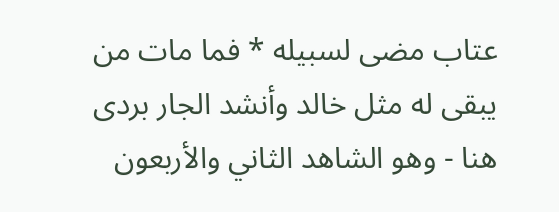عتاب مضى لسبيله * فما مات من يبقى له مثل خالد وأنشد الجار بردى هنا - وهو الشاهد الثاني والأربعون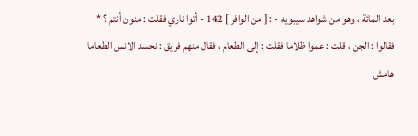بعد المائة ، وهو من شواهد سيبويه - : [ من الوافر ] 142 - أتوا ناري فقلت : منون أنتم ؟ * فقالوا : الجن ، قلت : عموا ظلاما فقلت : إلى الطعام ، فقال منهم فريق : نحسد الانس الطعاما
هامش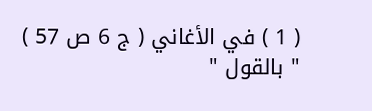( 1 ) في الأغاني ( ج 6 ص 57 ) " بالقول "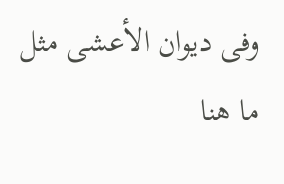وفى ديوان الأعشى مثل ما هنا